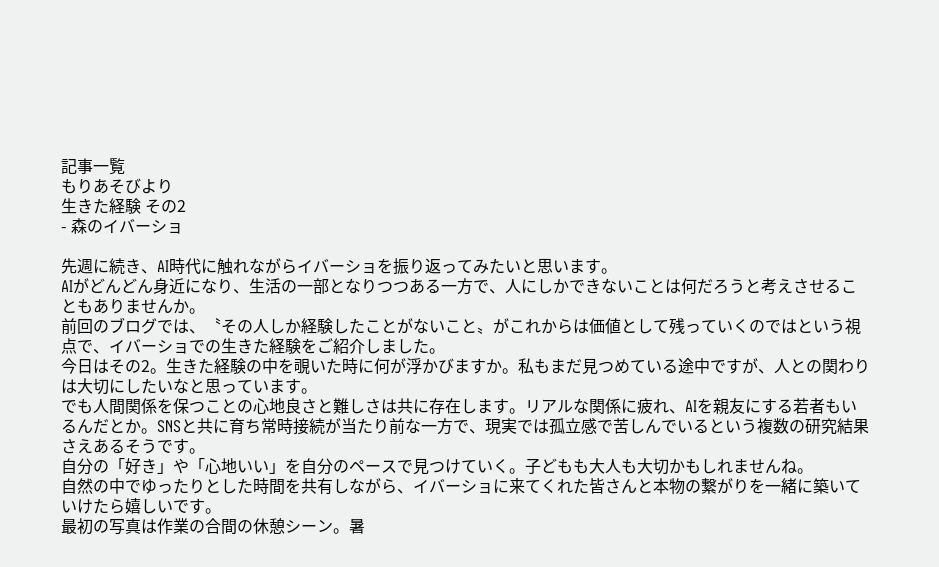記事一覧
もりあそびより
生きた経験 その2
- 森のイバーショ

先週に続き、AI時代に触れながらイバーショを振り返ってみたいと思います。
AIがどんどん身近になり、生活の一部となりつつある一方で、人にしかできないことは何だろうと考えさせることもありませんか。
前回のブログでは、〝その人しか経験したことがないこと〟がこれからは価値として残っていくのではという視点で、イバーショでの生きた経験をご紹介しました。
今日はその2。生きた経験の中を覗いた時に何が浮かびますか。私もまだ見つめている途中ですが、人との関わりは大切にしたいなと思っています。
でも人間関係を保つことの心地良さと難しさは共に存在します。リアルな関係に疲れ、AIを親友にする若者もいるんだとか。SNSと共に育ち常時接続が当たり前な一方で、現実では孤立感で苦しんでいるという複数の研究結果さえあるそうです。
自分の「好き」や「心地いい」を自分のペースで見つけていく。子どもも大人も大切かもしれませんね。
自然の中でゆったりとした時間を共有しながら、イバーショに来てくれた皆さんと本物の繋がりを一緒に築いていけたら嬉しいです。
最初の写真は作業の合間の休憩シーン。暑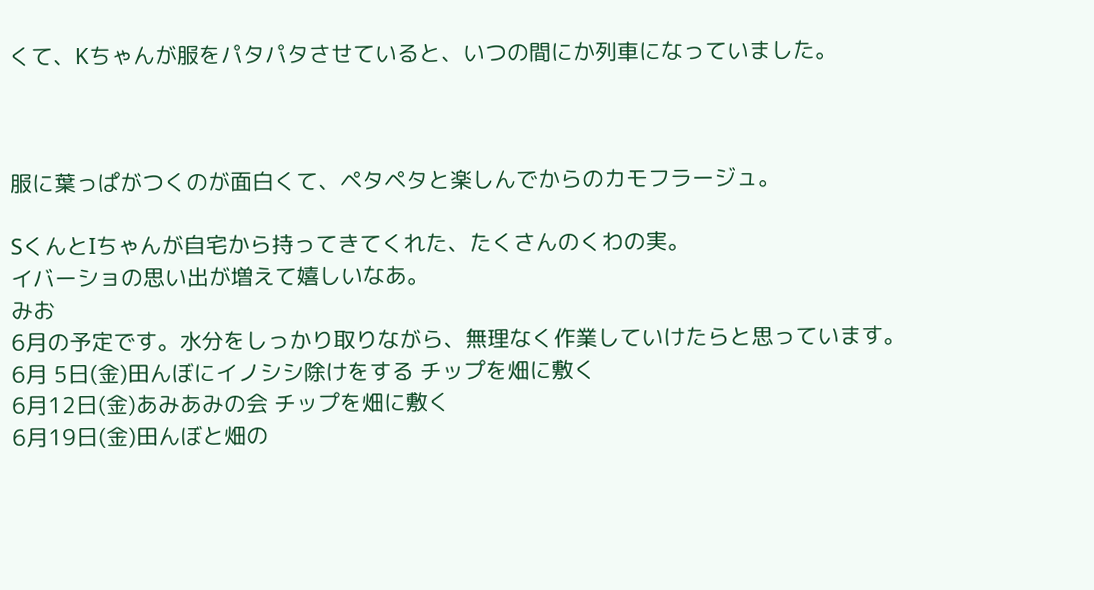くて、Kちゃんが服をパタパタさせていると、いつの間にか列車になっていました。



服に葉っぱがつくのが面白くて、ペタペタと楽しんでからのカモフラージュ。

SくんとIちゃんが自宅から持ってきてくれた、たくさんのくわの実。
イバーショの思い出が増えて嬉しいなあ。
みお
6月の予定です。水分をしっかり取りながら、無理なく作業していけたらと思っています。
6月 5日(金)田んぼにイノシシ除けをする チップを畑に敷く
6月12日(金)あみあみの会 チップを畑に敷く
6月19日(金)田んぼと畑の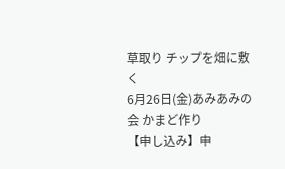草取り チップを畑に敷く
6月26日(金)あみあみの会 かまど作り
【申し込み】申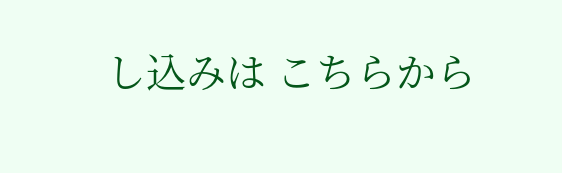し込みは こちらから